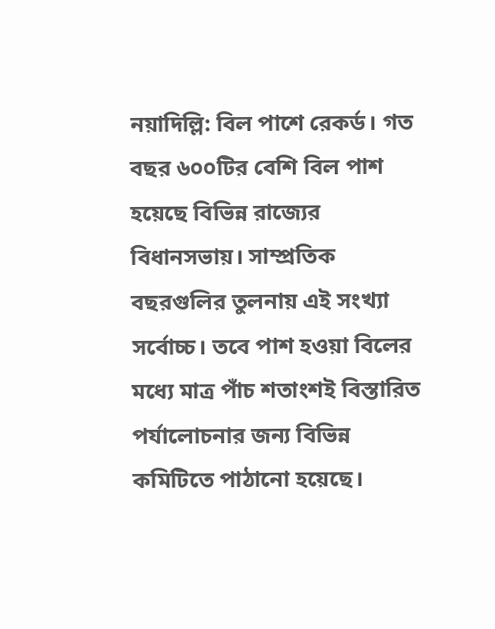নয়াদিল্লি: বিল পাশে রেকর্ড। গত বছর ৬০০টির বেশি বিল পাশ হয়েছে বিভিন্ন রাজ্যের বিধানসভায়। সাম্প্রতিক বছরগুলির তুলনায় এই সংখ্যা সর্বোচ্চ। তবে পাশ হওয়া বিলের মধ্যে মাত্র পাঁচ শতাংশই বিস্তারিত পর্যালোচনার জন্য বিভিন্ন কমিটিতে পাঠানো হয়েছে।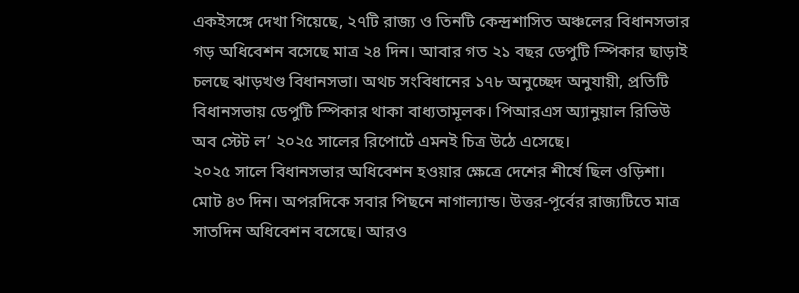একইসঙ্গে দেখা গিয়েছে, ২৭টি রাজ্য ও তিনটি কেন্দ্রশাসিত অঞ্চলের বিধানসভার গড় অধিবেশন বসেছে মাত্র ২৪ দিন। আবার গত ২১ বছর ডেপুটি স্পিকার ছাড়াই চলছে ঝাড়খণ্ড বিধানসভা। অথচ সংবিধানের ১৭৮ অনুচ্ছেদ অনুযায়ী, প্রতিটি বিধানসভায় ডেপুটি স্পিকার থাকা বাধ্যতামূলক। পিআরএস অ্যানুয়াল রিভিউ অব স্টেট ল’ ২০২৫ সালের রিপোর্টে এমনই চিত্র উঠে এসেছে।
২০২৫ সালে বিধানসভার অধিবেশন হওয়ার ক্ষেত্রে দেশের শীর্ষে ছিল ওড়িশা। মোট ৪৩ দিন। অপরদিকে সবার পিছনে নাগাল্যান্ড। উত্তর-পূর্বের রাজ্যটিতে মাত্র সাতদিন অধিবেশন বসেছে। আরও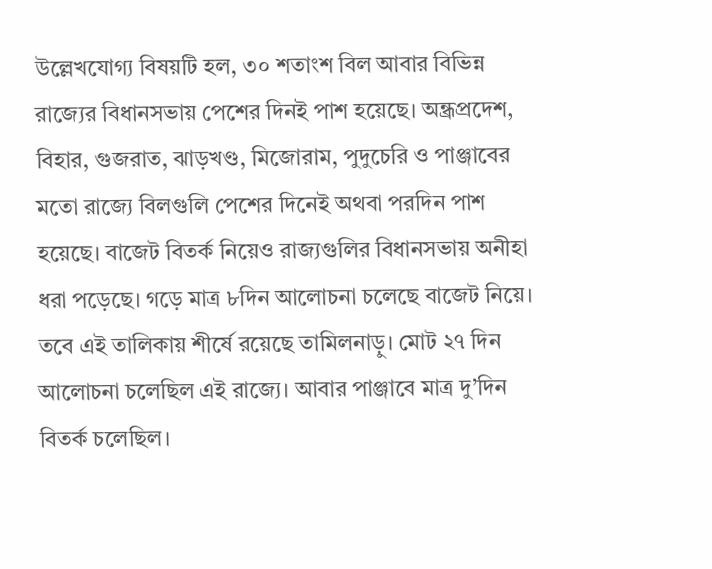উল্লেখযোগ্য বিষয়টি হল, ৩০ শতাংশ বিল আবার বিভিন্ন রাজ্যের বিধানসভায় পেশের দিনই পাশ হয়েছে। অন্ধ্রপ্রদেশ, বিহার, গুজরাত, ঝাড়খণ্ড, মিজোরাম, পুদুচেরি ও পাঞ্জাবের মতো রাজ্যে বিলগুলি পেশের দিনেই অথবা পরদিন পাশ হয়েছে। বাজেট বিতর্ক নিয়েও রাজ্যগুলির বিধানসভায় অনীহা ধরা পড়েছে। গড়ে মাত্র ৮দিন আলোচনা চলেছে বাজেট নিয়ে। তবে এই তালিকায় শীর্ষে রয়েছে তামিলনাড়ু। মোট ২৭ দিন আলোচনা চলেছিল এই রাজ্যে। আবার পাঞ্জাবে মাত্র দু’দিন বিতর্ক চলেছিল।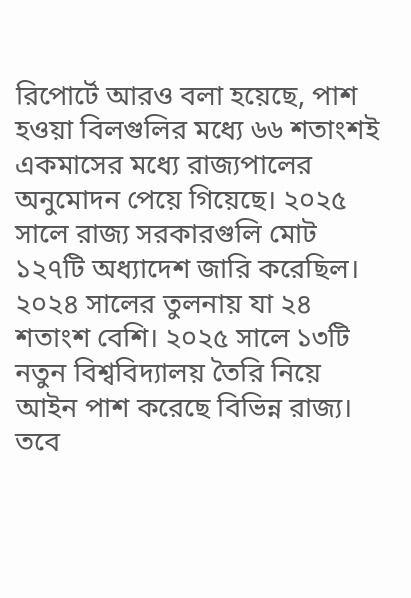রিপোর্টে আরও বলা হয়েছে, পাশ হওয়া বিলগুলির মধ্যে ৬৬ শতাংশই একমাসের মধ্যে রাজ্যপালের অনুমোদন পেয়ে গিয়েছে। ২০২৫ সালে রাজ্য সরকারগুলি মোট ১২৭টি অধ্যাদেশ জারি করেছিল। ২০২৪ সালের তুলনায় যা ২৪ শতাংশ বেশি। ২০২৫ সালে ১৩টি নতুন বিশ্ববিদ্যালয় তৈরি নিয়ে আইন পাশ করেছে বিভিন্ন রাজ্য। তবে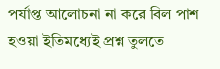পর্যাপ্ত আলোচনা না করে বিল পাশ হওয়া ইতিমধ্যেই প্রশ্ন তুলতে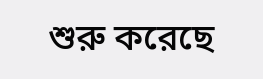শুরু করেছে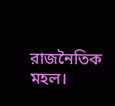রাজনৈতিক মহল।